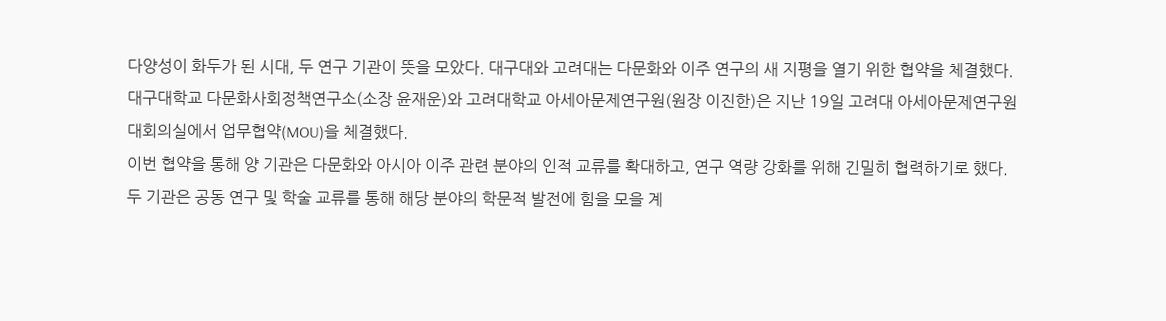다양성이 화두가 된 시대, 두 연구 기관이 뜻을 모았다. 대구대와 고려대는 다문화와 이주 연구의 새 지평을 열기 위한 협약을 체결했다.
대구대학교 다문화사회정책연구소(소장 윤재운)와 고려대학교 아세아문제연구원(원장 이진한)은 지난 19일 고려대 아세아문제연구원 대회의실에서 업무협약(MOU)을 체결했다.
이번 협약을 통해 양 기관은 다문화와 아시아 이주 관련 분야의 인적 교류를 확대하고, 연구 역량 강화를 위해 긴밀히 협력하기로 했다. 두 기관은 공동 연구 및 학술 교류를 통해 해당 분야의 학문적 발전에 힘을 모을 계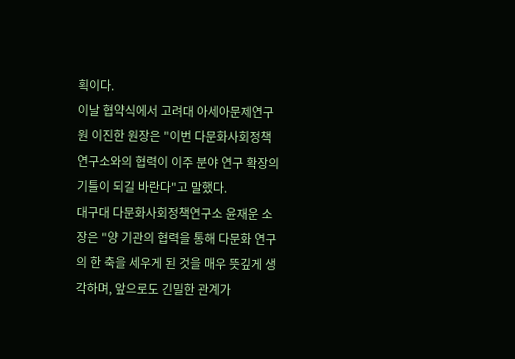획이다.
이날 협약식에서 고려대 아세아문제연구원 이진한 원장은 "이번 다문화사회정책연구소와의 협력이 이주 분야 연구 확장의 기틀이 되길 바란다"고 말했다.
대구대 다문화사회정책연구소 윤재운 소장은 "양 기관의 협력을 통해 다문화 연구의 한 축을 세우게 된 것을 매우 뜻깊게 생각하며, 앞으로도 긴밀한 관계가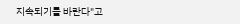지속되기를 바란다"고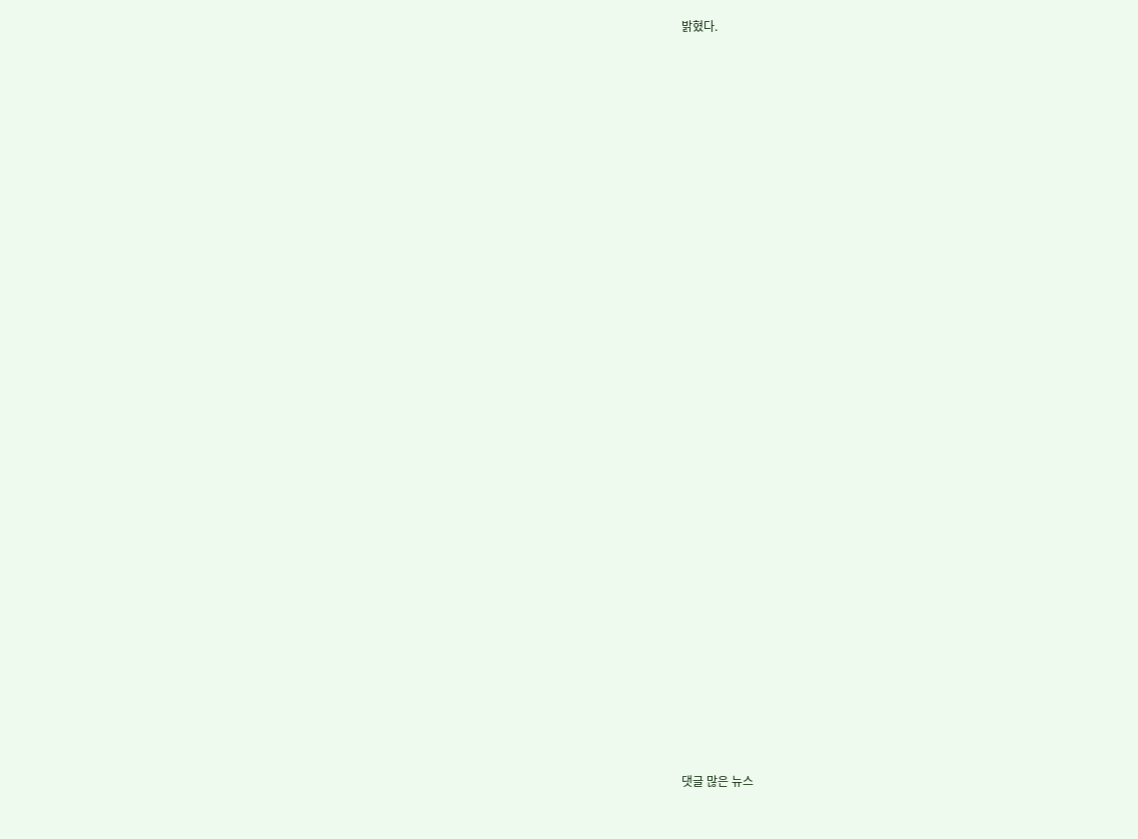밝혔다.































댓글 많은 뉴스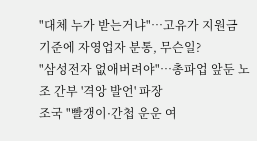"대체 누가 받는거냐"…고유가 지원금 기준에 자영업자 분통, 무슨일?
"삼성전자 없애버려야"…총파업 앞둔 노조 간부 '격앙 발언' 파장
조국 "빨갱이·간첩 운운 여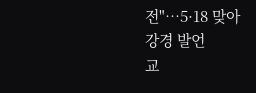전"…5·18 맞아 강경 발언
교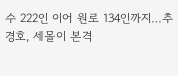수 222인 이어 원로 134인까지…추경호, 세몰이 본격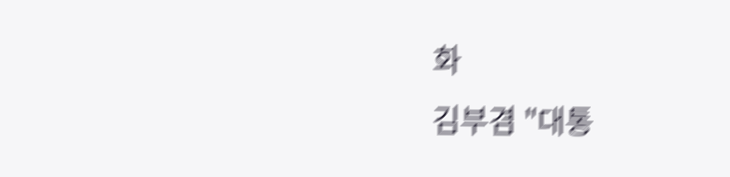화
김부겸 "대통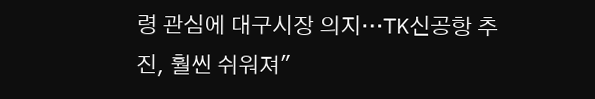령 관심에 대구시장 의지…TK신공항 추진, 훨씬 쉬워져"